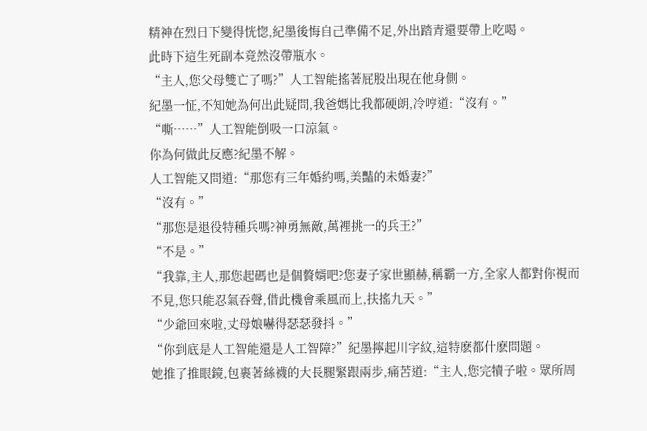精神在烈日下變得恍惚,紀墨後悔自己準備不足,外出踏青還要帶上吃喝。
此時下這生死副本竟然沒帶瓶水。
“主人,您父母雙亡了嗎?”人工智能搖著屁股出現在他身側。
紀墨一怔,不知她為何出此疑問,我爸媽比我都硬朗,冷哼道:“沒有。”
“嘶……”人工智能倒吸一口涼氣。
你為何做此反應?紀墨不解。
人工智能又問道:“那您有三年婚約嗎,美豔的未婚妻?”
“沒有。”
“那您是退役特種兵嗎?神勇無敵,萬裡挑一的兵王?”
“不是。”
“我靠,主人,那您起碼也是個贅婿吧?您妻子家世顯赫,稱霸一方,全家人都對你視而不見,您只能忍氣吞聲,借此機會乘風而上,扶搖九天。”
“少爺回來啦,丈母娘嚇得瑟瑟發抖。”
“你到底是人工智能還是人工智障?”紀墨擰起川字紋,這特麽都什麽問題。
她推了推眼鏡,包裹著絲襪的大長腿緊跟兩步,痛苦道:“主人,您完犢子啦。眾所周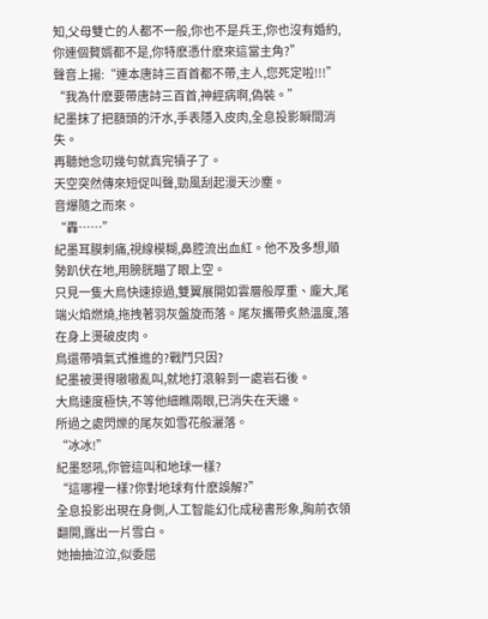知,父母雙亡的人都不一般,你也不是兵王,你也沒有婚約,你連個贅婿都不是,你特麽憑什麽來這當主角?”
聲音上揚:“連本唐詩三百首都不帶,主人,您死定啦!!!”
“我為什麽要帶唐詩三百首,神經病啊,偽裝。”
紀墨抹了把額頭的汗水,手表隱入皮肉,全息投影瞬間消失。
再聽她念叨幾句就真完犢子了。
天空突然傳來短促叫聲,勁風刮起漫天沙塵。
音爆隨之而來。
“轟……”
紀墨耳膜刺痛,視線模糊,鼻腔流出血紅。他不及多想,順勢趴伏在地,用膀胱瞄了眼上空。
只見一隻大鳥快速掠過,雙翼展開如雲層般厚重、龐大,尾端火焰燃燒,拖拽著羽灰盤旋而落。尾灰攜帶炙熱溫度,落在身上燙破皮肉。
鳥還帶噴氣式推進的?戰鬥只因?
紀墨被燙得嗷嗷亂叫,就地打滾躲到一處岩石後。
大鳥速度極快,不等他細瞧兩眼,已消失在天邊。
所過之處閃爍的尾灰如雪花般灑落。
“冰冰!”
紀墨怒吼,你管這叫和地球一樣?
“這哪裡一樣?你對地球有什麽誤解?”
全息投影出現在身側,人工智能幻化成秘書形象,胸前衣領翻開,露出一片雪白。
她抽抽泣泣,似委屈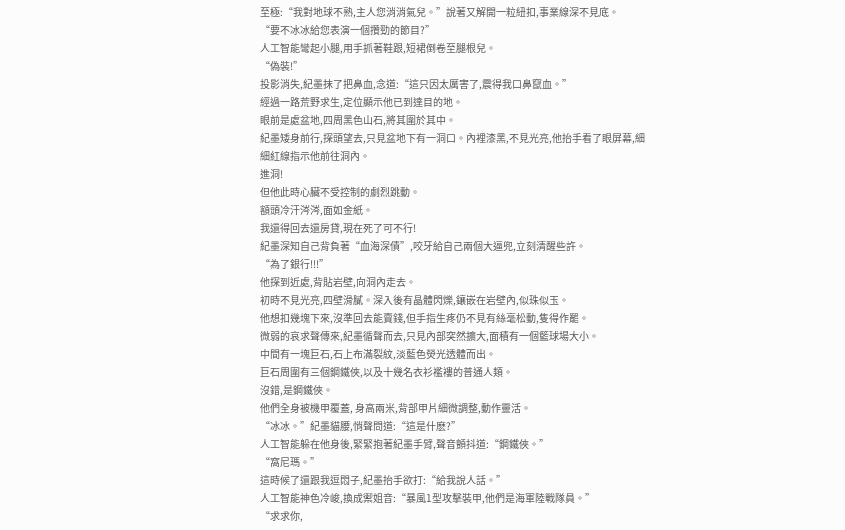至極:“我對地球不熟,主人您消消氣兒。”說著又解開一粒紐扣,事業線深不見底。
“要不冰冰給您表演一個攢勁的節目?”
人工智能彎起小腿,用手抓著鞋跟,短裙倒卷至腿根兒。
“偽裝!”
投影消失,紀墨抹了把鼻血,念道:“這只因太厲害了,震得我口鼻竄血。”
經過一路荒野求生,定位顯示他已到達目的地。
眼前是處盆地,四周黑色山石,將其圍於其中。
紀墨矮身前行,探頭望去,只見盆地下有一洞口。內裡漆黑,不見光亮,他抬手看了眼屏幕,細細紅線指示他前往洞內。
進洞!
但他此時心臟不受控制的劇烈跳動。
額頭冷汗涔涔,面如金紙。
我還得回去還房貸,現在死了可不行!
紀墨深知自己背負著“血海深債”,咬牙給自己兩個大逼兜,立刻清醒些許。
“為了銀行!!!”
他探到近處,背貼岩壁,向洞內走去。
初時不見光亮,四壁滑膩。深入後有晶體閃爍,鑲嵌在岩壁內,似珠似玉。
他想扣幾塊下來,沒準回去能賣錢,但手指生疼仍不見有絲毫松動,隻得作罷。
微弱的哀求聲傳來,紀墨循聲而去,只見內部突然擴大,面積有一個籃球場大小。
中間有一塊巨石,石上布滿裂紋,淡藍色熒光透體而出。
巨石周圍有三個鋼鐵俠,以及十幾名衣衫襤褸的普通人類。
沒錯,是鋼鐵俠。
他們全身被機甲覆蓋, 身高兩米,背部甲片細微調整,動作靈活。
“冰冰。”紀墨貓腰,悄聲問道:“這是什麽?”
人工智能躲在他身後,緊緊抱著紀墨手臂,聲音顫抖道:“鋼鐵俠。”
“窩尼瑪。”
這時候了還跟我逗悶子,紀墨抬手欲打:“給我說人話。”
人工智能神色冷峻,換成禦姐音:“暴風1型攻擊裝甲,他們是海軍陸戰隊員。”
“求求你,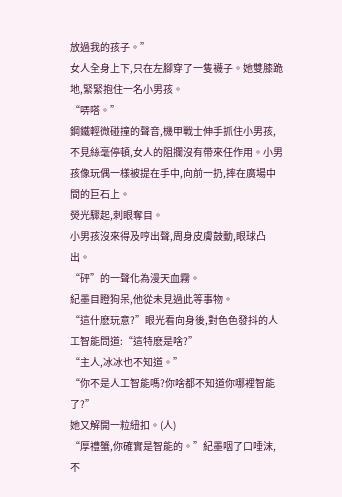放過我的孩子。”
女人全身上下,只在左腳穿了一隻襪子。她雙膝跪地,緊緊抱住一名小男孩。
“哢嗒。”
鋼鐵輕微碰撞的聲音,機甲戰士伸手抓住小男孩,不見絲毫停頓,女人的阻攔沒有帶來任作用。小男孩像玩偶一樣被提在手中,向前一扔,摔在廣場中間的巨石上。
熒光驟起,刺眼奪目。
小男孩沒來得及哼出聲,周身皮膚鼓動,眼球凸出。
“砰”的一聲化為漫天血霧。
紀墨目瞪狗呆,他從未見過此等事物。
“這什麽玩意?”眼光看向身後,對色色發抖的人工智能問道:“這特麽是啥?”
“主人,冰冰也不知道。”
“你不是人工智能嗎?你啥都不知道你哪裡智能了?”
她又解開一粒紐扣。(人)
“厚禮蟹,你確實是智能的。”紀墨咽了口唾沫,不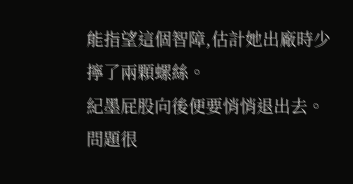能指望這個智障,估計她出廠時少擰了兩顆螺絲。
紀墨屁股向後便要悄悄退出去。
問題很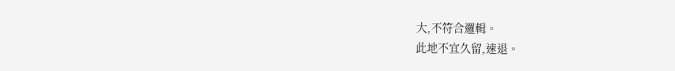大,不符合邏輯。
此地不宜久留,速退。